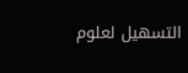التسهيل لعلوم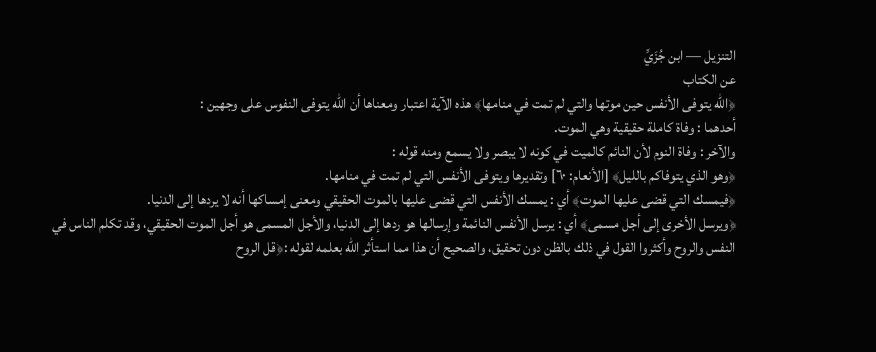التنزيل — ابن جُزَيِّ
عن الكتاب
﴿الله يتوفى الأنفس حين موتها والتي لم تمت في منامها﴾ هذه الآية اعتبار ومعناها أن الله يتوفى النفوس على وجهين :
أحدهما : وفاة كاملة حقيقية وهي الموت.
والآخر : وفاة النوم لأن النائم كالميت في كونه لا يبصر ولا يسمع ومنه قوله :
﴿وهو الذي يتوفاكم بالليل﴾ [الأنعام: ٦٠] وتقديرها ويتوفى الأنفس التي لم تمت في منامها.
﴿فيمسك التي قضى عليها الموت﴾ أي : يمسك الأنفس التي قضى عليها بالموت الحقيقي ومعنى إمساكها أنه لا يردها إلى الدنيا.
﴿ويرسل الأخرى إلى أجل مسمى﴾ أي : يرسل الأنفس النائمة وإرسالها هو ردها إلى الدنيا، والأجل المسمى هو أجل الموت الحقيقي، وقد تكلم الناس في النفس والروح وأكثروا القول في ذلك بالظن دون تحقيق، والصحيح أن هذا مما استأثر الله بعلمه لقوله :﴿قل الروح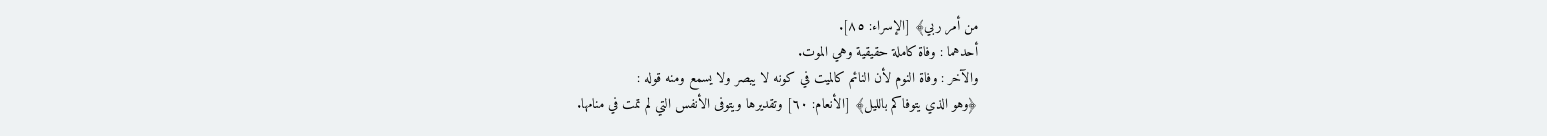من أمر ربي﴾ [الإسراء: ٨٥].
أحدهما : وفاة كاملة حقيقية وهي الموت.
والآخر : وفاة النوم لأن النائم كالميت في كونه لا يبصر ولا يسمع ومنه قوله :
﴿وهو الذي يتوفاكم بالليل﴾ [الأنعام: ٦٠] وتقديرها ويتوفى الأنفس التي لم تمت في منامها.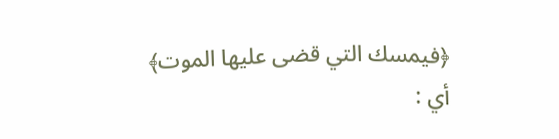﴿فيمسك التي قضى عليها الموت﴾ أي :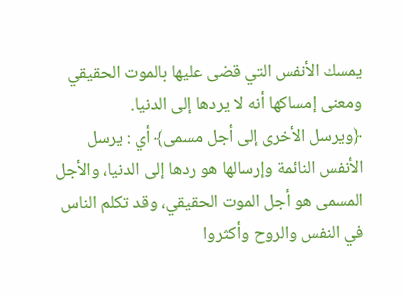يمسك الأنفس التي قضى عليها بالموت الحقيقي ومعنى إمساكها أنه لا يردها إلى الدنيا.
﴿ويرسل الأخرى إلى أجل مسمى﴾ أي : يرسل الأنفس النائمة وإرسالها هو ردها إلى الدنيا، والأجل المسمى هو أجل الموت الحقيقي، وقد تكلم الناس في النفس والروح وأكثروا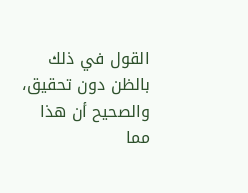القول في ذلك بالظن دون تحقيق، والصحيح أن هذا مما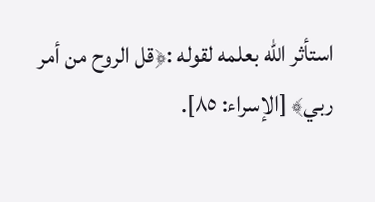استأثر الله بعلمه لقوله :﴿قل الروح من أمر ربي﴾ [الإسراء: ٨٥].